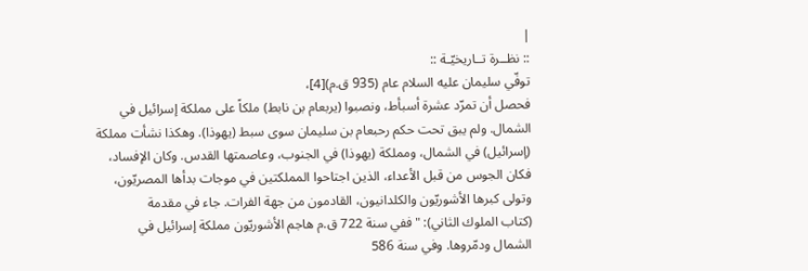|
:: نظــرة تــاريخيّـة ::
توفّي سليمان عليه السلام عام (935 ق.م)[4]،
فحصل أن تمرّد عشرة أسبأط، ونصبوا (يربعام بن نابط) ملكاً على مملكة إسرائيل في
الشمال. ولم يبق تحت حكم رحبعام بن سليمان سوى سبط (يهوذا). وهكذا نشأت مملكة
(إسرائيل) في الشمال، ومملكة (يهوذا) في الجنوب، وعاصمتها القدس. وكان الإفساد،
فكان الجوس من قبل الأعداء، الذين اجتاحوا المملكتين في موجات بدأها المصريّون،
وتولى كبرها الأشوريّون والكلدانيون، القادمون من جهة الفرات. جاء في مقدمة
(كتاب الملوك الثاني): "ففي سنة 722 ق.م هاجم الأشوريّون مملكة إسرائيل في
الشمال ودمّروها. وفي سنة 586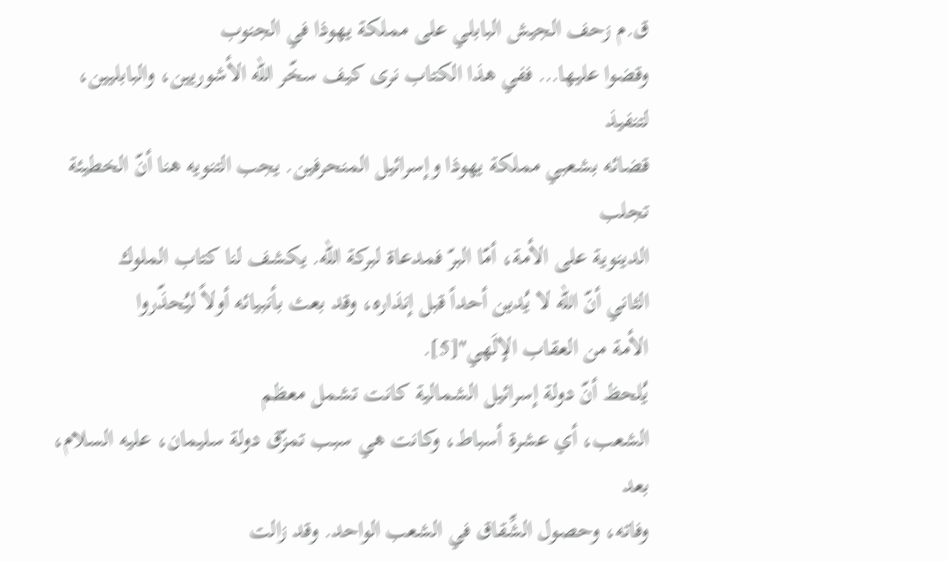ق.م زحف الجيش البابلي على مملكة يهوذا في الجنوب
وقضوا عليها… ففي هذا الكتاب نرى كيف سخّر الله الأشوريين، والبابليين، لتنفيذ
قضائه بشعبي مملكة يهوذا وإسرائيل المنحرفين. يجب التنويه هنا أنّ الخطيئة تجلب
الدينوية على الأمة، أمّا البرّ فمدعاة لبركة الله. يكشف لنا كتاب الملوك
الثاني أنّ الله لا يُدين أحداً قبل إنذاره، وقد بعث بأنبيائه أولاً ليُحذّروا
الأمة من العقاب الإلَهي"[5].
يُلحظ أنّ دولة إسرائيل الشمالية كانت تشمل معظم
الشعب، أي عشرة أسباط، وكانت هي سبب تمزّق دولة سليمان، عليه السلام، بعد
وفاته، وحصول الشِّقاق في الشعب الواحد. وقد زالت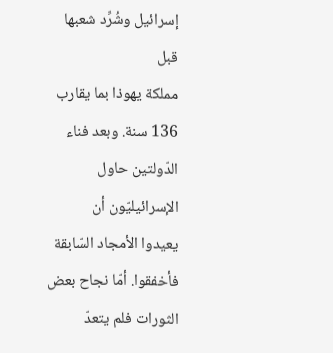إسرائيل وشُرِّد شعبها قبل
مملكة يهوذا بما يقارب 136 سنة. وبعد فناء الدّولتين حاول الإسرائيليّون أن
يعيدوا الأمجاد السّابقة فأخفقوا. أمّا نجاح بعض الثورات فلم يتعدّ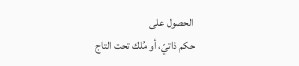الحصول على
حكم ذاتيّ، أو مُلك تحت التاج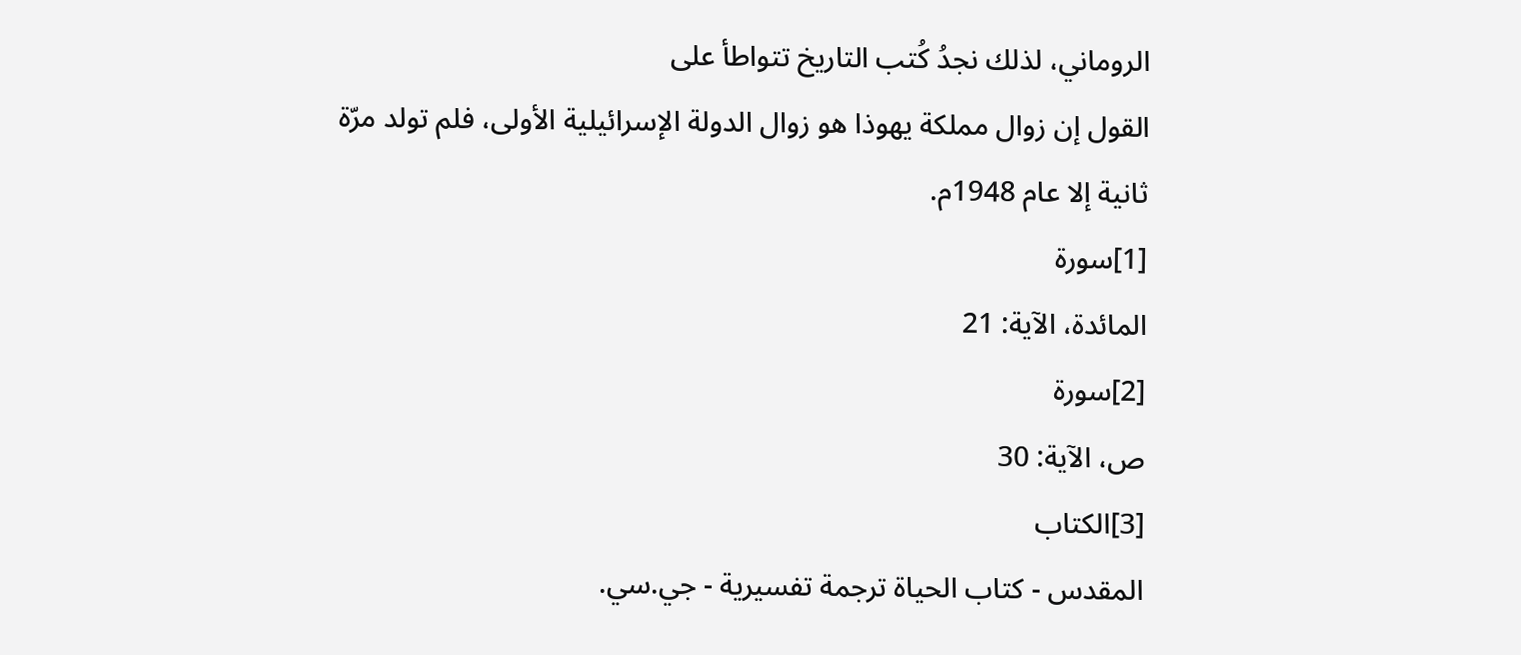الروماني، لذلك نجدُ كُتب التاريخ تتواطأ على
القول إن زوال مملكة يهوذا هو زوال الدولة الإسرائيلية الأولى، فلم تولد مرّة
ثانية إلا عام 1948م.
[1]سورة
المائدة، الآية: 21
[2]سورة
ص، الآية: 30
[3]الكتاب
المقدس - كتاب الحياة ترجمة تفسيرية - جي.سي.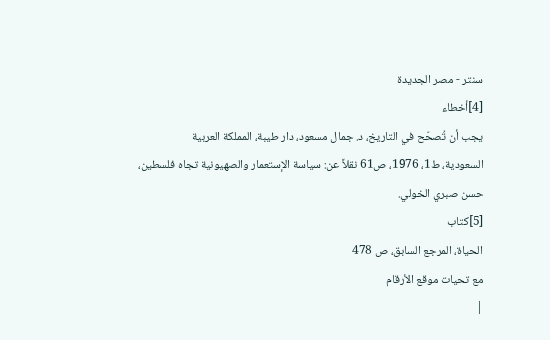سنتر - مصر الجديدة
[4]أخطاء
يجب أن تُصحّح في التاريخ، د. جمال مسعود، دار طيبة، المملكة العربية
السعودية، ط1، 1976، ص61 نقلاً عن: سياسة الإستعمار والصهيونية تجاه فلسطين،
حسن صبري الخولي.
[5]كتاب
الحياة، المرجع السابق، ص 478
مع تحيات موقع الأرقام
|